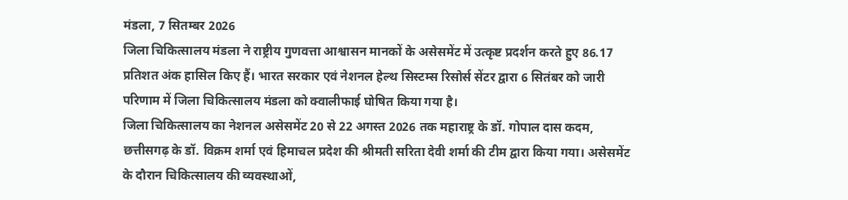मंडला, 7 सितम्बर 2026
जिला चिकित्सालय मंडला ने राष्ट्रीय गुणवत्ता आश्वासन मानकों के असेसमेंट में उत्कृष्ट प्रदर्शन करते हुए 86.17 प्रतिशत अंक हासिल किए हैं। भारत सरकार एवं नेशनल हेल्थ सिस्टम्स रिसोर्स सेंटर द्वारा 6 सितंबर को जारी परिणाम में जिला चिकित्सालय मंडला को क्वालीफाई घोषित किया गया है।
जिला चिकित्सालय का नेशनल असेसमेंट 20 से 22 अगस्त 2026 तक महाराष्ट्र के डॉ. गोपाल दास कदम, छत्तीसगढ़ के डॉ. विक्रम शर्मा एवं हिमाचल प्रदेश की श्रीमती सरिता देवी शर्मा की टीम द्वारा किया गया। असेसमेंट के दौरान चिकित्सालय की व्यवस्थाओं,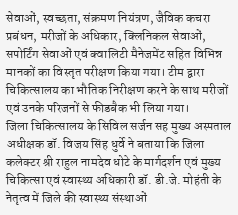सेवाओं, स्वच्छता, संक्रमण नियंत्रण, जैविक कचरा प्रबंधन, मरीजों के अधिकार, क्लिनिकल सेवाओं, सपोर्टिंग सेवाओं एवं क्वालिटी मैनेजमेंट सहित विभिन्न मानकों का विस्तृत परीक्षण किया गया। टीम द्वारा चिकित्सालय का भौतिक निरीक्षण करने के साथ मरीजों एवं उनके परिजनों से फीडबैक भी लिया गया।
जिला चिकित्सालय के सिविल सर्जन सह मुख्य अस्पताल अधीक्षक डॉ. विजय सिंह धुर्वे ने बताया कि जिला कलेक्टर श्री राहुल नामदेव धोटे के मार्गदर्शन एवं मुख्य चिकित्सा एवं स्वास्थ्य अधिकारी डॉ. डी.जे. मोहंती के नेतृत्व में जिले की स्वास्थ्य संस्थाओं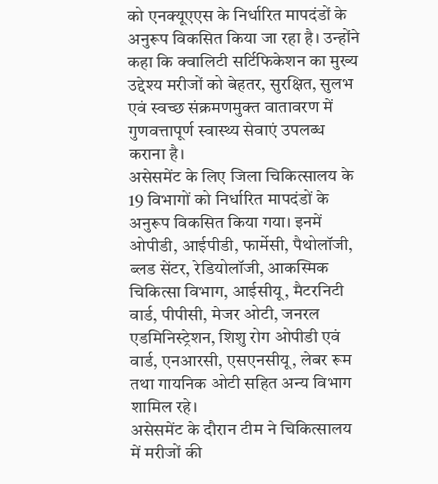को एनक्यूएएस के निर्धारित मापदंडों के अनुरूप विकसित किया जा रहा है। उन्होंने कहा कि क्वालिटी सर्टिफिकेशन का मुख्य उद्देश्य मरीजों को बेहतर, सुरक्षित, सुलभ एवं स्वच्छ संक्रमणमुक्त वातावरण में गुणवत्तापूर्ण स्वास्थ्य सेवाएं उपलब्ध कराना है।
असेसमेंट के लिए जिला चिकित्सालय के 19 विभागों को निर्धारित मापदंडों के अनुरूप विकसित किया गया। इनमें ओपीडी, आईपीडी, फार्मेसी, पैथोलॉजी, ब्लड सेंटर, रेडियोलॉजी, आकस्मिक चिकित्सा विभाग, आईसीयू, मैटरनिटी वार्ड, पीपीसी, मेजर ओटी, जनरल एडमिनिस्ट्रेशन, शिशु रोग ओपीडी एवं वार्ड, एनआरसी, एसएनसीयू, लेबर रूम तथा गायनिक ओटी सहित अन्य विभाग शामिल रहे।
असेसमेंट के दौरान टीम ने चिकित्सालय में मरीजों की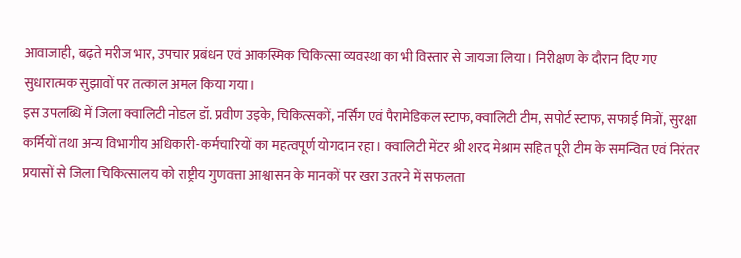आवाजाही, बढ़ते मरीज भार, उपचार प्रबंधन एवं आकस्मिक चिकित्सा व्यवस्था का भी विस्तार से जायजा लिया। निरीक्षण के दौरान दिए गए सुधारात्मक सुझावों पर तत्काल अमल किया गया।
इस उपलब्धि में जिला क्वालिटी नोडल डॉ. प्रवीण उइके, चिकित्सकों, नर्सिंग एवं पैरामेडिकल स्टाफ, क्वालिटी टीम, सपोर्ट स्टाफ, सफाई मित्रों, सुरक्षा कर्मियों तथा अन्य विभागीय अधिकारी-कर्मचारियों का महत्वपूर्ण योगदान रहा। क्वालिटी मेंटर श्री शरद मेश्राम सहित पूरी टीम के समन्वित एवं निरंतर प्रयासों से जिला चिकित्सालय को राष्ट्रीय गुणवत्ता आश्वासन के मानकों पर खरा उतरने में सफलता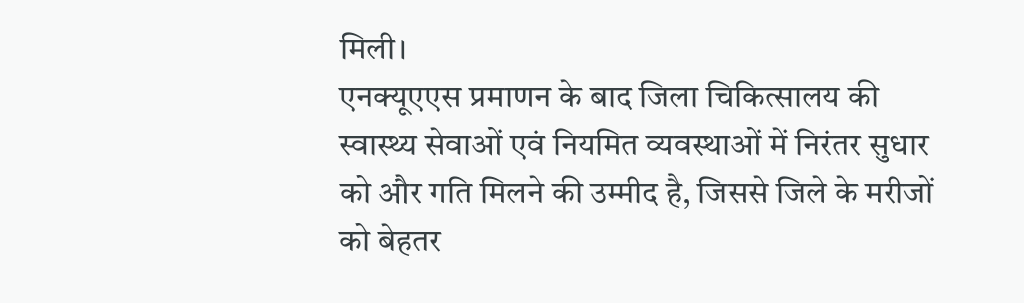मिली।
एनक्यूएएस प्रमाणन के बाद जिला चिकित्सालय की स्वास्थ्य सेवाओं एवं नियमित व्यवस्थाओं में निरंतर सुधार को और गति मिलने की उम्मीद है, जिससे जिले के मरीजों को बेहतर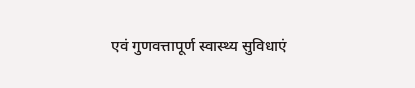एवं गुणवत्तापूर्ण स्वास्थ्य सुविधाएं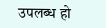उपलब्ध हो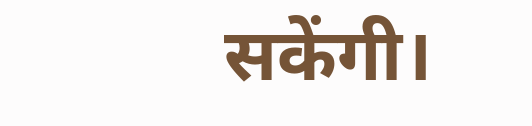सकेंगी।